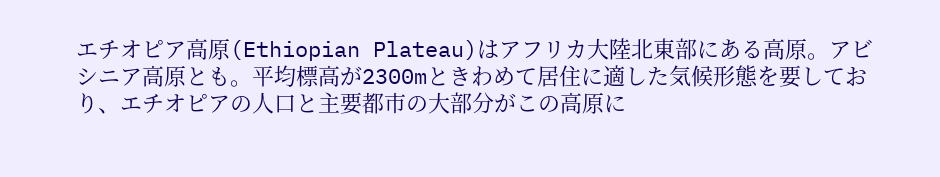エチオピア高原(Ethiopian Plateau)はアフリカ大陸北東部にある高原。アビシニア高原とも。平均標高が2300mときわめて居住に適した気候形態を要しており、エチオピアの人口と主要都市の大部分がこの高原に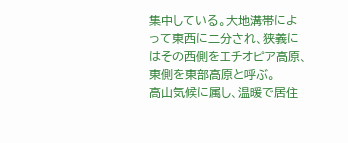集中している。大地溝帯によって東西に二分され、狭義にはその西側をエチオピア高原、東側を東部高原と呼ぶ。
高山気候に属し、温暖で居住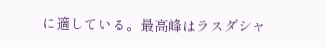に適している。最高峰はラスダシャ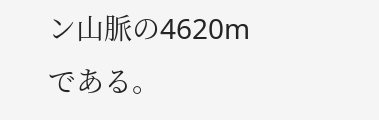ン山脈の4620mである。